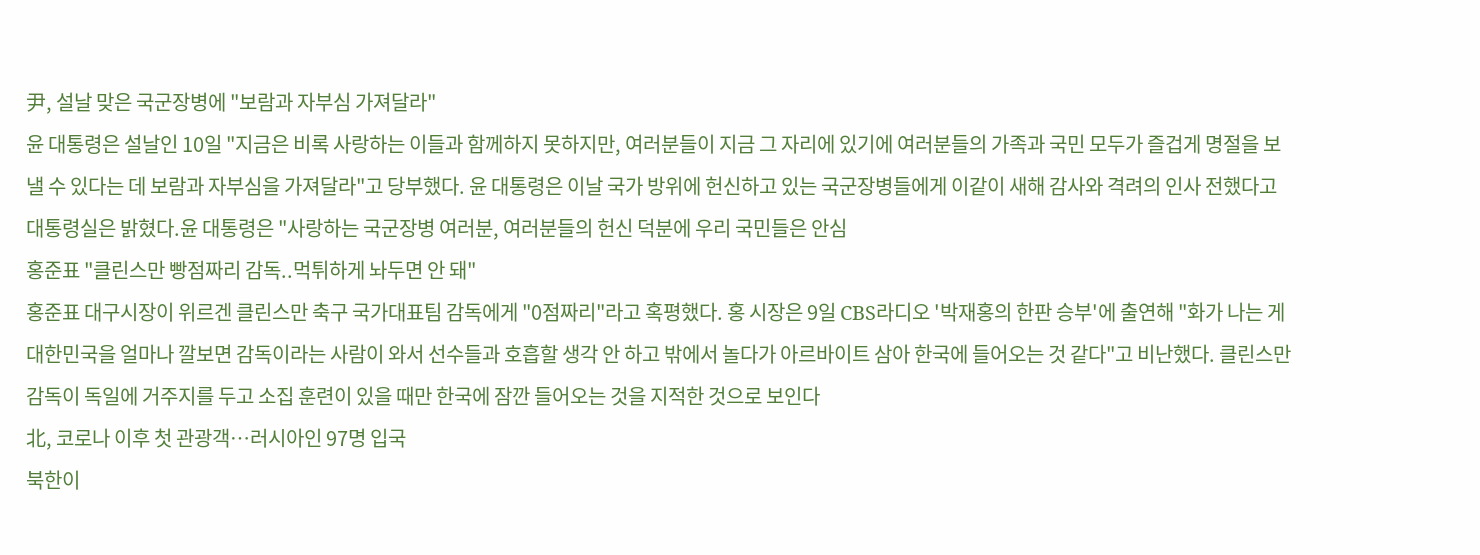尹, 설날 맞은 국군장병에 "보람과 자부심 가져달라"
윤 대통령은 설날인 10일 "지금은 비록 사랑하는 이들과 함께하지 못하지만, 여러분들이 지금 그 자리에 있기에 여러분들의 가족과 국민 모두가 즐겁게 명절을 보낼 수 있다는 데 보람과 자부심을 가져달라"고 당부했다. 윤 대통령은 이날 국가 방위에 헌신하고 있는 국군장병들에게 이같이 새해 감사와 격려의 인사 전했다고 대통령실은 밝혔다.윤 대통령은 "사랑하는 국군장병 여러분, 여러분들의 헌신 덕분에 우리 국민들은 안심
홍준표 "클린스만 빵점짜리 감독..먹튀하게 놔두면 안 돼"
홍준표 대구시장이 위르겐 클린스만 축구 국가대표팀 감독에게 "0점짜리"라고 혹평했다. 홍 시장은 9일 CBS라디오 '박재홍의 한판 승부'에 출연해 "화가 나는 게 대한민국을 얼마나 깔보면 감독이라는 사람이 와서 선수들과 호흡할 생각 안 하고 밖에서 놀다가 아르바이트 삼아 한국에 들어오는 것 같다"고 비난했다. 클린스만 감독이 독일에 거주지를 두고 소집 훈련이 있을 때만 한국에 잠깐 들어오는 것을 지적한 것으로 보인다
北, 코로나 이후 첫 관광객…러시아인 97명 입국
북한이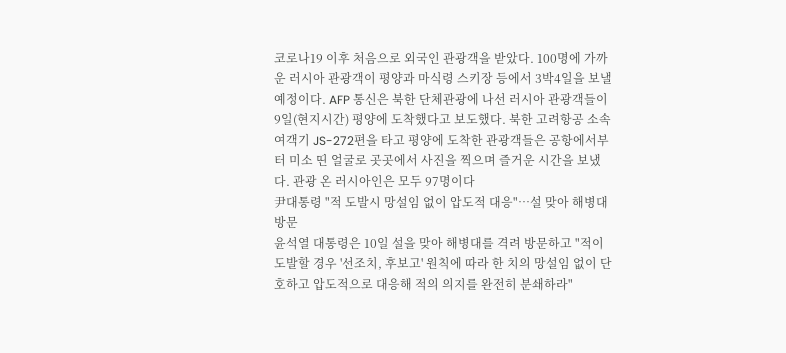코로나19 이후 처음으로 외국인 관광객을 받았다. 100명에 가까운 러시아 관광객이 평양과 마식령 스키장 등에서 3박4일을 보낼 예정이다. AFP 통신은 북한 단체관광에 나선 러시아 관광객들이 9일(현지시간) 평양에 도착했다고 보도했다. 북한 고려항공 소속 여객기 JS-272편을 타고 평양에 도착한 관광객들은 공항에서부터 미소 띤 얼굴로 곳곳에서 사진을 찍으며 즐거운 시간을 보냈다. 관광 온 러시아인은 모두 97명이다
尹대통령 "적 도발시 망설임 없이 압도적 대응"…설 맞아 해병대 방문
윤석열 대통령은 10일 설을 맞아 해병대를 격려 방문하고 "적이 도발할 경우 '선조치, 후보고' 원칙에 따라 한 치의 망설임 없이 단호하고 압도적으로 대응해 적의 의지를 완전히 분쇄하라"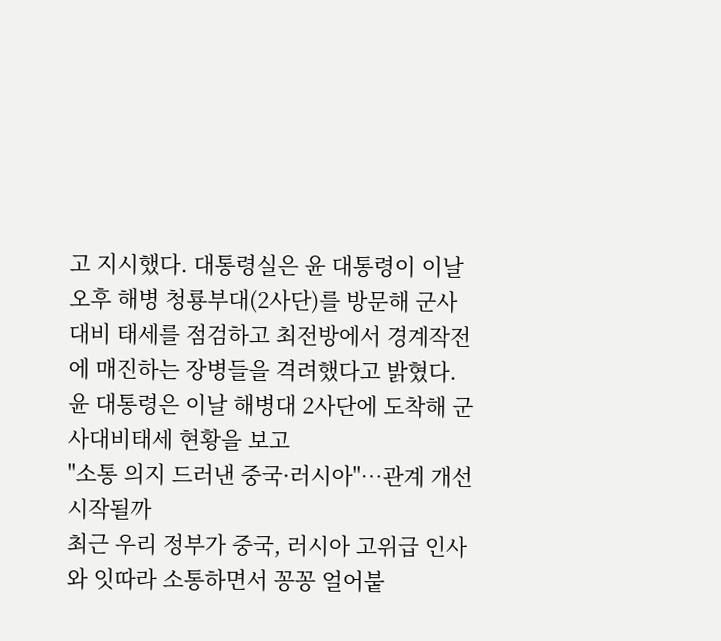고 지시했다. 대통령실은 윤 대통령이 이날 오후 해병 청룡부대(2사단)를 방문해 군사 대비 태세를 점검하고 최전방에서 경계작전에 매진하는 장병들을 격려했다고 밝혔다. 윤 대통령은 이날 해병대 2사단에 도착해 군사대비태세 현황을 보고
"소통 의지 드러낸 중국·러시아"…관계 개선 시작될까
최근 우리 정부가 중국, 러시아 고위급 인사와 잇따라 소통하면서 꽁꽁 얼어붙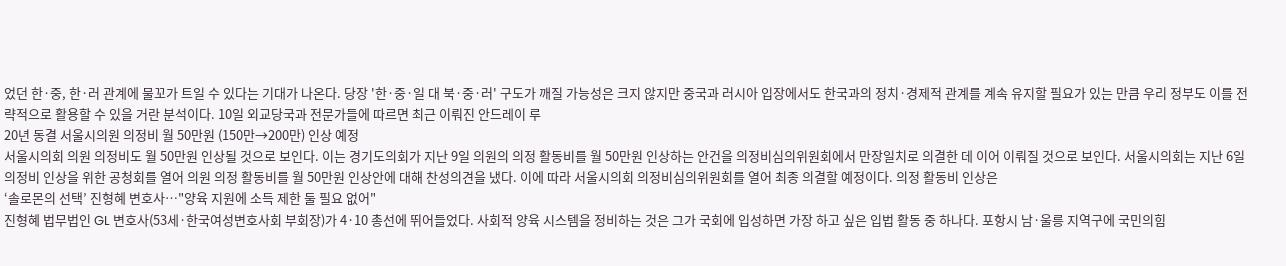었던 한·중, 한·러 관계에 물꼬가 트일 수 있다는 기대가 나온다. 당장 '한·중·일 대 북·중·러' 구도가 깨질 가능성은 크지 않지만 중국과 러시아 입장에서도 한국과의 정치·경제적 관계를 계속 유지할 필요가 있는 만큼 우리 정부도 이를 전략적으로 활용할 수 있을 거란 분석이다. 10일 외교당국과 전문가들에 따르면 최근 이뤄진 안드레이 루
20년 동결 서울시의원 의정비 월 50만원 (150만→200만) 인상 예정
서울시의회 의원 의정비도 월 50만원 인상될 것으로 보인다. 이는 경기도의회가 지난 9일 의원의 의정 활동비를 월 50만원 인상하는 안건을 의정비심의위원회에서 만장일치로 의결한 데 이어 이뤄질 것으로 보인다. 서울시의회는 지난 6일 의정비 인상을 위한 공청회를 열어 의원 의정 활동비를 월 50만원 인상안에 대해 찬성의견을 냈다. 이에 따라 서울시의회 의정비심의위원회를 열어 최종 의결할 예정이다. 의정 활동비 인상은
‘솔로몬의 선택’ 진형혜 변호사…"양육 지원에 소득 제한 둘 필요 없어"
진형혜 법무법인 GL 변호사(53세·한국여성변호사회 부회장)가 4·10 총선에 뛰어들었다. 사회적 양육 시스템을 정비하는 것은 그가 국회에 입성하면 가장 하고 싶은 입법 활동 중 하나다. 포항시 남·울릉 지역구에 국민의힘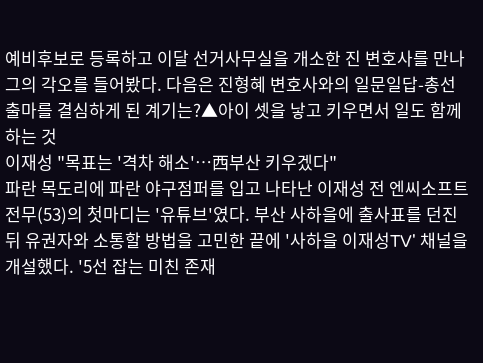예비후보로 등록하고 이달 선거사무실을 개소한 진 변호사를 만나 그의 각오를 들어봤다. 다음은 진형혜 변호사와의 일문일답-총선 출마를 결심하게 된 계기는?▲아이 셋을 낳고 키우면서 일도 함께하는 것
이재성 "목표는 '격차 해소'…西부산 키우겠다"
파란 목도리에 파란 야구점퍼를 입고 나타난 이재성 전 엔씨소프트 전무(53)의 첫마디는 '유튜브'였다. 부산 사하을에 출사표를 던진 뒤 유권자와 소통할 방법을 고민한 끝에 '사하을 이재성TV' 채널을 개설했다. '5선 잡는 미친 존재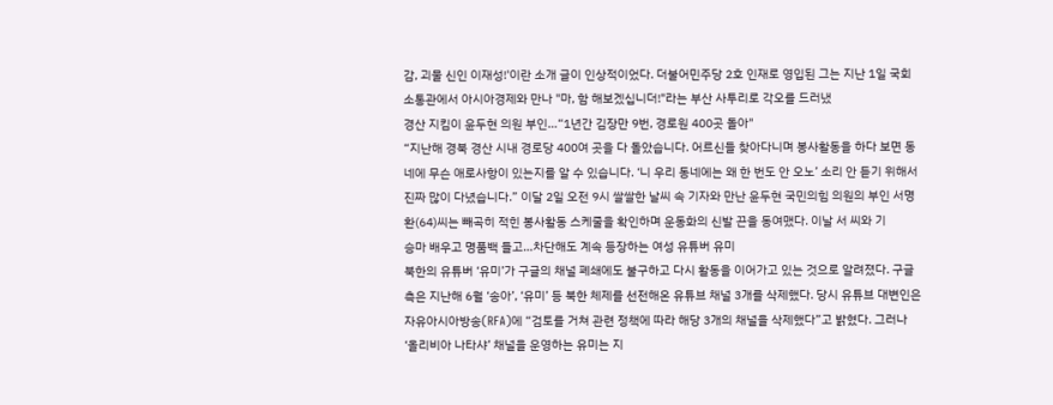감, 괴물 신인 이재성!'이란 소개 글이 인상적이었다. 더불어민주당 2호 인재로 영입된 그는 지난 1일 국회 소통관에서 아시아경제와 만나 "마, 함 해보겠십니더!"라는 부산 사투리로 각오를 드러냈
경산 지킴이 윤두현 의원 부인…“1년간 김장만 9번, 경로원 400곳 돌아"
“지난해 경북 경산 시내 경로당 400여 곳을 다 돌았습니다. 어르신들 찾아다니며 봉사활동을 하다 보면 동네에 무슨 애로사항이 있는지를 알 수 있습니다. ‘니 우리 동네에는 왜 한 번도 안 오노’ 소리 안 듣기 위해서 진짜 많이 다녔습니다.” 이달 2일 오전 9시 쌀쌀한 날씨 속 기자와 만난 윤두현 국민의힘 의원의 부인 서명환(64)씨는 빼곡히 적힌 봉사활동 스케줄을 확인하며 운동화의 신발 끈을 동여맸다. 이날 서 씨와 기
승마 배우고 명품백 들고…차단해도 계속 등장하는 여성 유튜버 유미
북한의 유튜버 ‘유미’가 구글의 채널 폐쇄에도 불구하고 다시 활동을 이어가고 있는 것으로 알려졌다. 구글 측은 지난해 6월 ‘송아’, ‘유미’ 등 북한 체제를 선전해온 유튜브 채널 3개를 삭제했다. 당시 유튜브 대변인은 자유아시아방송(RFA)에 “검토를 거쳐 관련 정책에 따라 해당 3개의 채널을 삭제했다”고 밝혔다. 그러나 ‘올리비아 나타샤’ 채널을 운영하는 유미는 지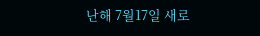난해 7월17일 새로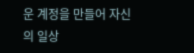운 계정을 만들어 자신의 일상